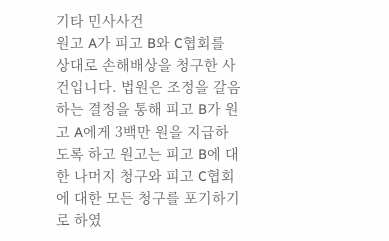기타 민사사건
원고 A가 피고 B와 C협회를 상대로 손해배상을 청구한 사건입니다. 법원은 조정을 갈음하는 결정을 통해 피고 B가 원고 A에게 3백만 원을 지급하도록 하고 원고는 피고 B에 대한 나머지 청구와 피고 C협회에 대한 모든 청구를 포기하기로 하였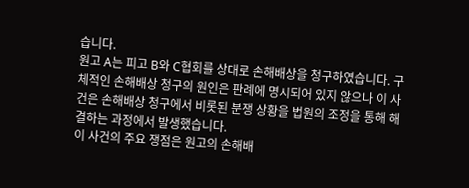습니다.
원고 A는 피고 B와 C협회를 상대로 손해배상을 청구하였습니다. 구체적인 손해배상 청구의 원인은 판례에 명시되어 있지 않으나 이 사건은 손해배상 청구에서 비롯된 분쟁 상황을 법원의 조정을 통해 해결하는 과정에서 발생했습니다.
이 사건의 주요 쟁점은 원고의 손해배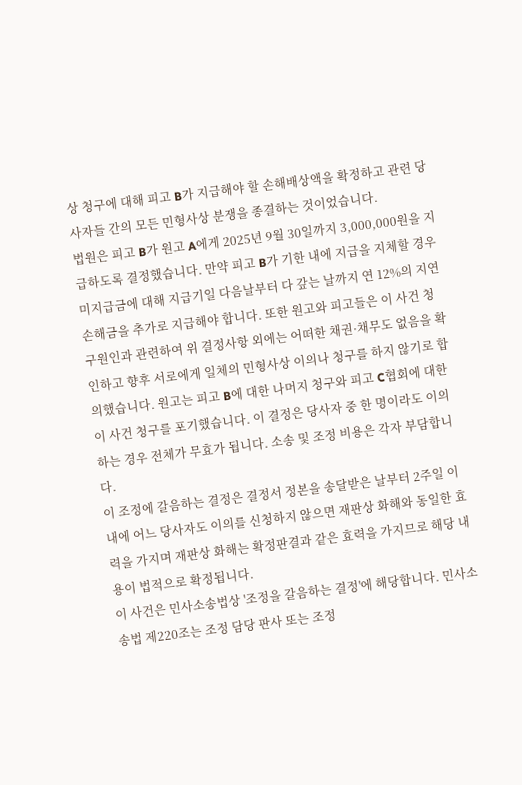상 청구에 대해 피고 B가 지급해야 할 손해배상액을 확정하고 관련 당사자들 간의 모든 민형사상 분쟁을 종결하는 것이었습니다.
법원은 피고 B가 원고 A에게 2025년 9월 30일까지 3,000,000원을 지급하도록 결정했습니다. 만약 피고 B가 기한 내에 지급을 지체할 경우 미지급금에 대해 지급기일 다음날부터 다 갚는 날까지 연 12%의 지연손해금을 추가로 지급해야 합니다. 또한 원고와 피고들은 이 사건 청구원인과 관련하여 위 결정사항 외에는 어떠한 채권·채무도 없음을 확인하고 향후 서로에게 일체의 민형사상 이의나 청구를 하지 않기로 합의했습니다. 원고는 피고 B에 대한 나머지 청구와 피고 C협회에 대한 이 사건 청구를 포기했습니다. 이 결정은 당사자 중 한 명이라도 이의하는 경우 전체가 무효가 됩니다. 소송 및 조정 비용은 각자 부담합니다.
이 조정에 갈음하는 결정은 결정서 정본을 송달받은 날부터 2주일 이내에 어느 당사자도 이의를 신청하지 않으면 재판상 화해와 동일한 효력을 가지며 재판상 화해는 확정판결과 같은 효력을 가지므로 해당 내용이 법적으로 확정됩니다.
이 사건은 민사소송법상 '조정을 갈음하는 결정'에 해당합니다. 민사소송법 제220조는 조정 담당 판사 또는 조정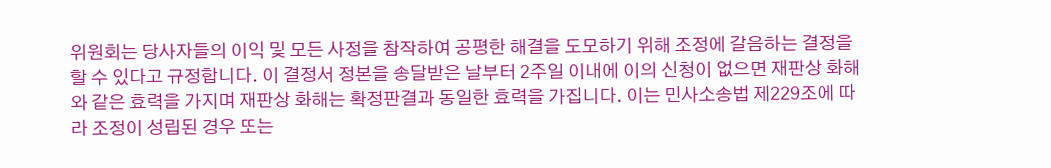위원회는 당사자들의 이익 및 모든 사정을 참작하여 공평한 해결을 도모하기 위해 조정에 갈음하는 결정을 할 수 있다고 규정합니다. 이 결정서 정본을 송달받은 날부터 2주일 이내에 이의 신청이 없으면 재판상 화해와 같은 효력을 가지며 재판상 화해는 확정판결과 동일한 효력을 가집니다. 이는 민사소송법 제229조에 따라 조정이 성립된 경우 또는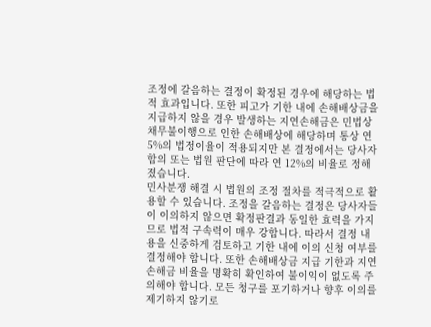조정에 갈음하는 결정이 확정된 경우에 해당하는 법적 효과입니다. 또한 피고가 기한 내에 손해배상금을 지급하지 않을 경우 발생하는 지연손해금은 민법상 채무불이행으로 인한 손해배상에 해당하며 통상 연 5%의 법정이율이 적용되지만 본 결정에서는 당사자 합의 또는 법원 판단에 따라 연 12%의 비율로 정해졌습니다.
민사분쟁 해결 시 법원의 조정 절차를 적극적으로 활용할 수 있습니다. 조정을 갈음하는 결정은 당사자들이 이의하지 않으면 확정판결과 동일한 효력을 가지므로 법적 구속력이 매우 강합니다. 따라서 결정 내용을 신중하게 검토하고 기한 내에 이의 신청 여부를 결정해야 합니다. 또한 손해배상금 지급 기한과 지연손해금 비율을 명확히 확인하여 불이익이 없도록 주의해야 합니다. 모든 청구를 포기하거나 향후 이의를 제기하지 않기로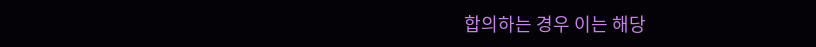합의하는 경우 이는 해당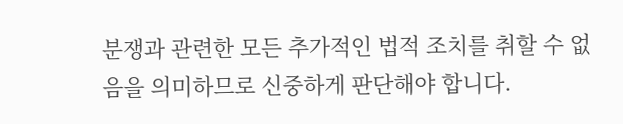분쟁과 관련한 모든 추가적인 법적 조치를 취할 수 없음을 의미하므로 신중하게 판단해야 합니다.